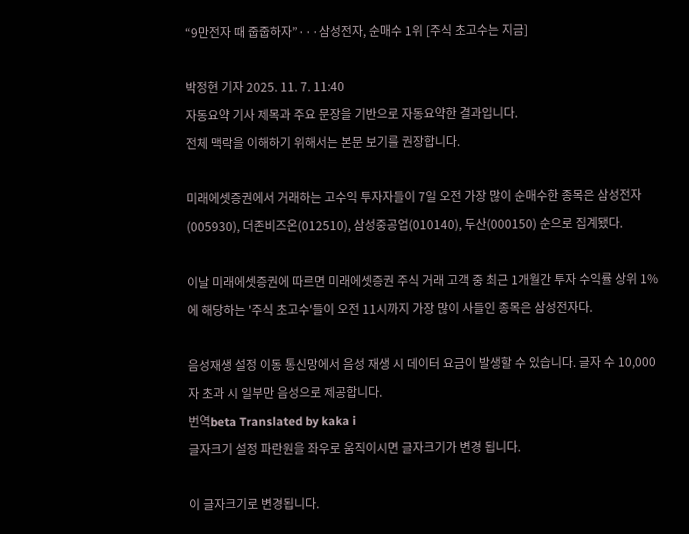“9만전자 때 줍줍하자”···삼성전자, 순매수 1위 [주식 초고수는 지금]

박정현 기자 2025. 11. 7. 11:40
자동요약 기사 제목과 주요 문장을 기반으로 자동요약한 결과입니다.
전체 맥락을 이해하기 위해서는 본문 보기를 권장합니다.

미래에셋증권에서 거래하는 고수익 투자자들이 7일 오전 가장 많이 순매수한 종목은 삼성전자(005930), 더존비즈온(012510), 삼성중공업(010140), 두산(000150) 순으로 집계됐다.

이날 미래에셋증권에 따르면 미래에셋증권 주식 거래 고객 중 최근 1개월간 투자 수익률 상위 1%에 해당하는 '주식 초고수'들이 오전 11시까지 가장 많이 사들인 종목은 삼성전자다.

음성재생 설정 이동 통신망에서 음성 재생 시 데이터 요금이 발생할 수 있습니다. 글자 수 10,000자 초과 시 일부만 음성으로 제공합니다.
번역beta Translated by kaka i
글자크기 설정 파란원을 좌우로 움직이시면 글자크기가 변경 됩니다.

이 글자크기로 변경됩니다.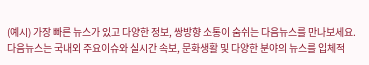(예시) 가장 빠른 뉴스가 있고 다양한 정보, 쌍방향 소통이 숨쉬는 다음뉴스를 만나보세요. 다음뉴스는 국내외 주요이슈와 실시간 속보, 문화생활 및 다양한 분야의 뉴스를 입체적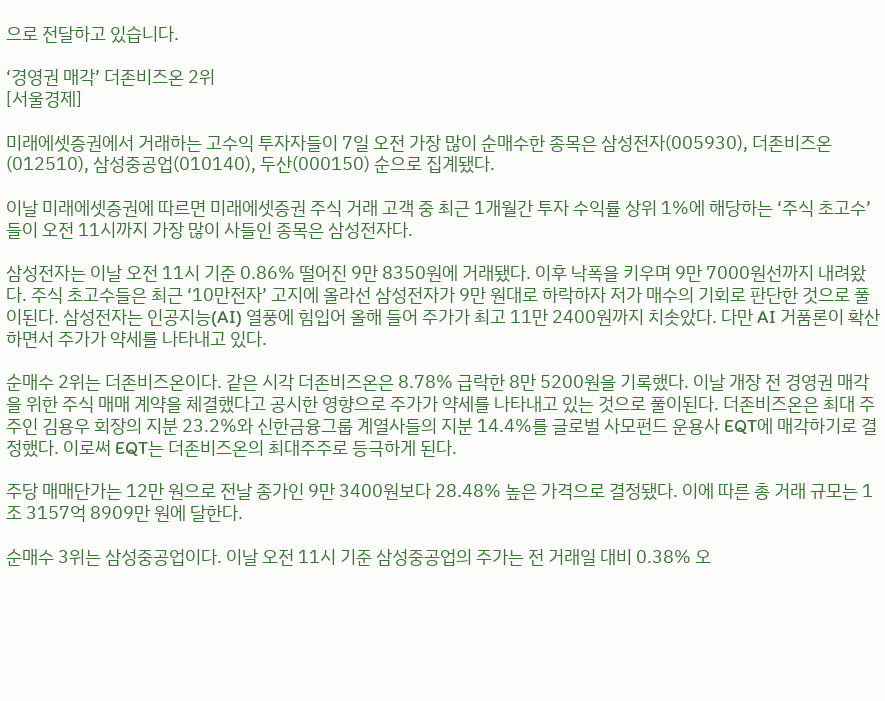으로 전달하고 있습니다.

‘경영권 매각’ 더존비즈온 2위
[서울경제]

미래에셋증권에서 거래하는 고수익 투자자들이 7일 오전 가장 많이 순매수한 종목은 삼성전자(005930), 더존비즈온(012510), 삼성중공업(010140), 두산(000150) 순으로 집계됐다.

이날 미래에셋증권에 따르면 미래에셋증권 주식 거래 고객 중 최근 1개월간 투자 수익률 상위 1%에 해당하는 ‘주식 초고수’들이 오전 11시까지 가장 많이 사들인 종목은 삼성전자다.

삼성전자는 이날 오전 11시 기준 0.86% 떨어진 9만 8350원에 거래됐다. 이후 낙폭을 키우며 9만 7000원선까지 내려왔다. 주식 초고수들은 최근 ‘10만전자’ 고지에 올라선 삼성전자가 9만 원대로 하락하자 저가 매수의 기회로 판단한 것으로 풀이된다. 삼성전자는 인공지능(AI) 열풍에 힘입어 올해 들어 주가가 최고 11만 2400원까지 치솟았다. 다만 AI 거품론이 확산하면서 주가가 약세를 나타내고 있다.

순매수 2위는 더존비즈온이다. 같은 시각 더존비즈온은 8.78% 급락한 8만 5200원을 기록했다. 이날 개장 전 경영권 매각을 위한 주식 매매 계약을 체결했다고 공시한 영향으로 주가가 약세를 나타내고 있는 것으로 풀이된다. 더존비즈온은 최대 주주인 김용우 회장의 지분 23.2%와 신한금융그룹 계열사들의 지분 14.4%를 글로벌 사모펀드 운용사 EQT에 매각하기로 결정했다. 이로써 EQT는 더존비즈온의 최대주주로 등극하게 된다.

주당 매매단가는 12만 원으로 전날 종가인 9만 3400원보다 28.48% 높은 가격으로 결정됐다. 이에 따른 총 거래 규모는 1조 3157억 8909만 원에 달한다.

순매수 3위는 삼성중공업이다. 이날 오전 11시 기준 삼성중공업의 주가는 전 거래일 대비 0.38% 오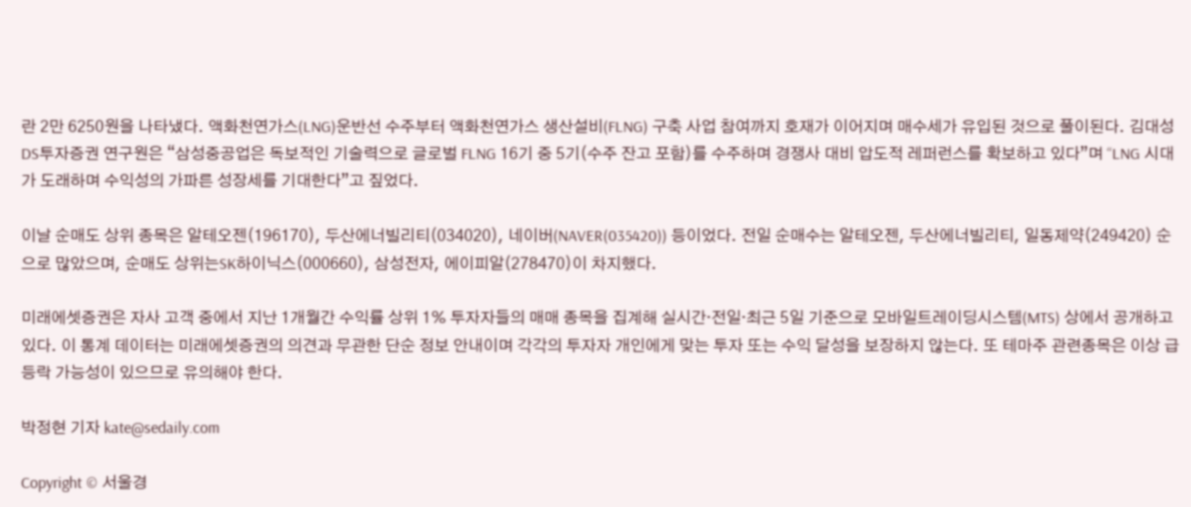란 2만 6250원을 나타냈다. 액화천연가스(LNG)운반선 수주부터 액화천연가스 생산설비(FLNG) 구축 사업 참여까지 호재가 이어지며 매수세가 유입된 것으로 풀이된다. 김대성 DS투자증권 연구원은 “삼성중공업은 독보적인 기술력으로 글로벌 FLNG 16기 중 5기(수주 잔고 포함)를 수주하며 경쟁사 대비 압도적 레퍼런스를 확보하고 있다”며 “LNG 시대가 도래하며 수익성의 가파른 성장세를 기대한다”고 짚었다.

이날 순매도 상위 종목은 알테오젠(196170), 두산에너빌리티(034020), 네이버(NAVER(035420)) 등이었다. 전일 순매수는 알테오젠, 두산에너빌리티, 일동제약(249420) 순으로 많았으며, 순매도 상위는SK하이닉스(000660), 삼성전자, 에이피알(278470)이 차지했다.

미래에셋증권은 자사 고객 중에서 지난 1개월간 수익률 상위 1% 투자자들의 매매 종목을 집계해 실시간·전일·최근 5일 기준으로 모바일트레이딩시스템(MTS) 상에서 공개하고 있다. 이 통계 데이터는 미래에셋증권의 의견과 무관한 단순 정보 안내이며 각각의 투자자 개인에게 맞는 투자 또는 수익 달성을 보장하지 않는다. 또 테마주 관련종목은 이상 급등락 가능성이 있으므로 유의해야 한다.

박정현 기자 kate@sedaily.com

Copyright © 서울경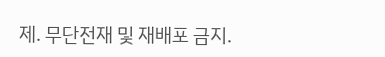제. 무단전재 및 재배포 금지.